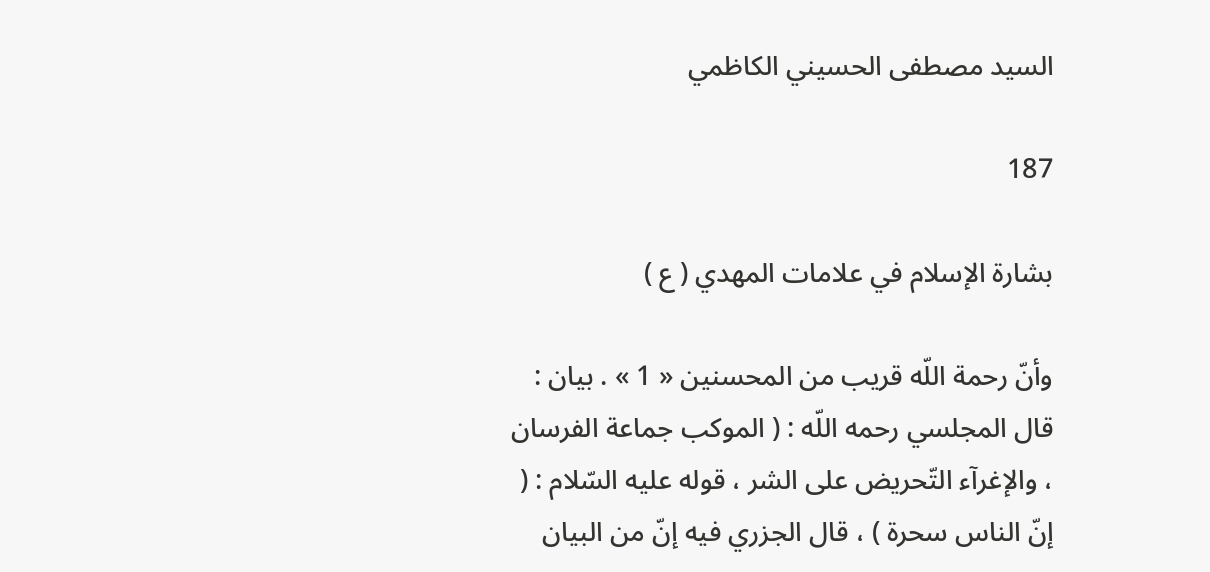السيد مصطفى الحسيني الكاظمي

187

بشارة الإسلام في علامات المهدي ( ع )

وأنّ رحمة اللّه قريب من المحسنين « 1 » . بيان : قال المجلسي رحمه اللّه : ( الموكب جماعة الفرسان ، والإغرآء التّحريض على الشر ، قوله عليه السّلام : ( إنّ الناس سحرة ) ، قال الجزري فيه إنّ من البيان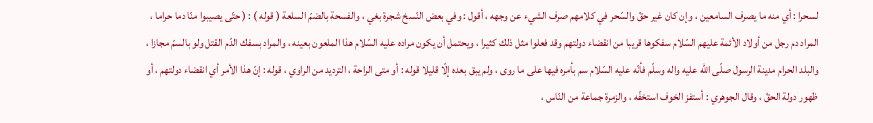لسحرا : أي منه ما يصرف السامعين ، وإن كان غير حقّ والسّحر في كلامهم صرف الشيء عن وجهه ، أقول : وفي بعض النّسخ شجرة بغي ، والفسحة بالضمّ السلعة ( قوله ) : ( حتّى يصيبوا منّا دما حراما ، المراد دم رجل من أولاد الأئمة عليهم السّلام سفكوها قريبا من انقضاء دولتهم وقد فعلوا مثل ذلك كثيرا ، ويحتمل أن يكون مراده عليه السّلام هذا الملعون بعينه ، والمراد بسفك الدّم القتل ولو بالسمّ مجازا ، والبلد الحرام مدينة الرسول صلّى اللّه عليه واله وسلّم فأنّه عليه السّلام سم بأمره فيها على ما روى ، ولم يبق بعده إلّا قليلا قوله : أو متى الراحة ، الترديد من الراوي ، قوله : إنّ هذا الأمر أي انقضاء دولتهم ، أو ظهور دولة الحقّ ، وقال الجوهري : أستفز الخوف استخفّه ، والزمرة جماعة من النّاس ،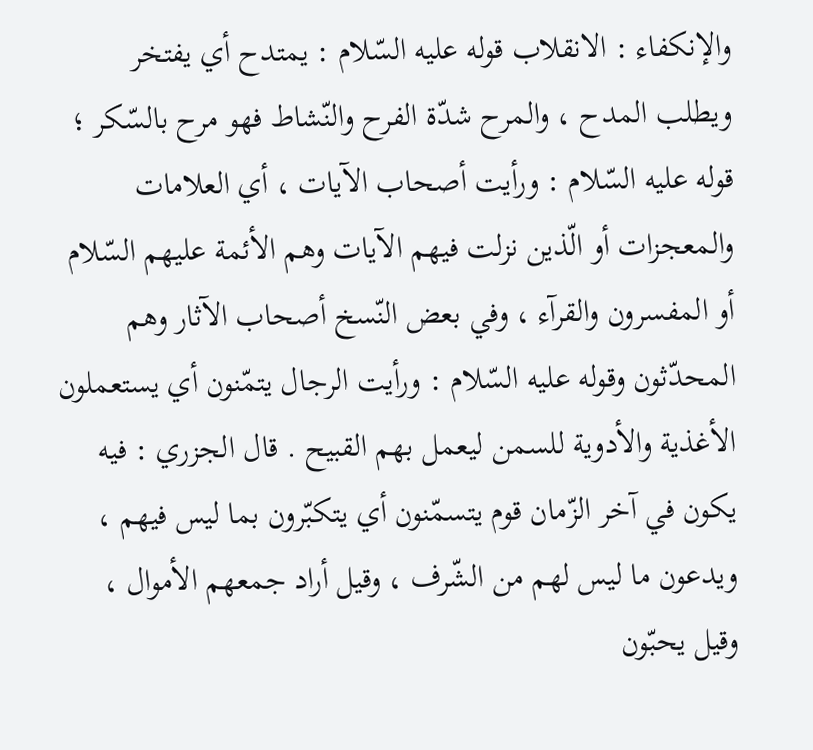والإنكفاء : الانقلاب قوله عليه السّلام : يمتدح أي يفتخر ويطلب المدح ، والمرح شدّة الفرح والنّشاط فهو مرح بالسّكر ؛ قوله عليه السّلام : ورأيت أصحاب الآيات ، أي العلامات والمعجزات أو الّذين نزلت فيهم الآيات وهم الأئمة عليهم السّلام أو المفسرون والقرآء ، وفي بعض النّسخ أصحاب الآثار وهم المحدّثون وقوله عليه السّلام : ورأيت الرجال يتمّنون أي يستعملون الأغذية والأدوية للسمن ليعمل بهم القبيح . قال الجزري : فيه يكون في آخر الزّمان قوم يتسمّنون أي يتكبّرون بما ليس فيهم ، ويدعون ما ليس لهم من الشّرف ، وقيل أراد جمعهم الأموال ، وقيل يحبّون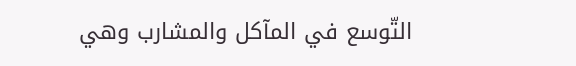التّوسع في المآكل والمشارب وهي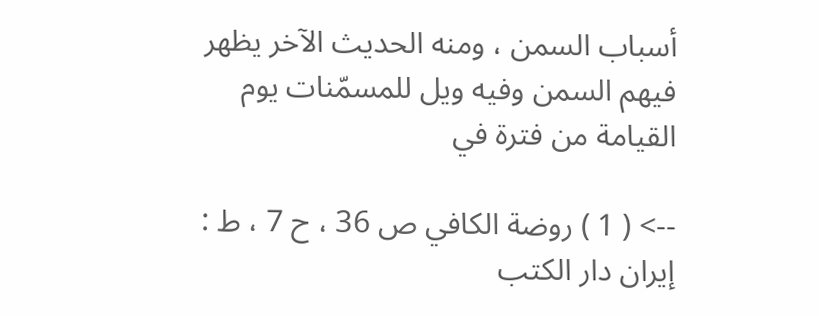أسباب السمن ، ومنه الحديث الآخر يظهر فيهم السمن وفيه ويل للمسمّنات يوم القيامة من فترة في

--> ( 1 ) روضة الكافي ص 36 ، ح 7 ، ط : إيران دار الكتب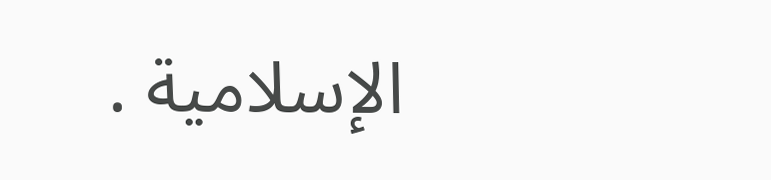الإسلامية .